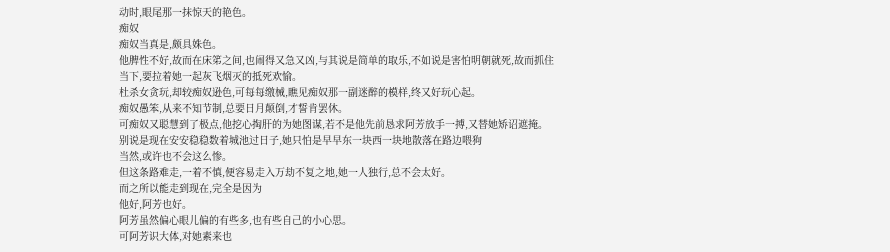动时,眼尾那一抹惊天的艳色。
痴奴
痴奴当真是,颇具姝色。
他脾性不好,故而在床笫之间,也闹得又急又凶,与其说是简单的取乐,不如说是害怕明朝就死,故而抓住当下,要拉着她一起灰飞烟灭的抵死欢愉。
杜杀女贪玩,却较痴奴逊色,可每每缴械,瞧见痴奴那一副迷醉的模样,终又好玩心起。
痴奴愚笨,从来不知节制,总要日月颠倒,才誓肯罢休。
可痴奴又聪慧到了极点,他挖心掏肝的为她图谋,若不是他先前恳求阿芳放手一搏,又替她矫诏遮掩。
别说是现在安安稳稳数着城池过日子,她只怕是早早东一块西一块地散落在路边喂狗
当然,或许也不会这么惨。
但这条路难走,一着不慎,便容易走入万劫不复之地,她一人独行,总不会太好。
而之所以能走到现在,完全是因为
他好,阿芳也好。
阿芳虽然偏心眼儿偏的有些多,也有些自己的小心思。
可阿芳识大体,对她素来也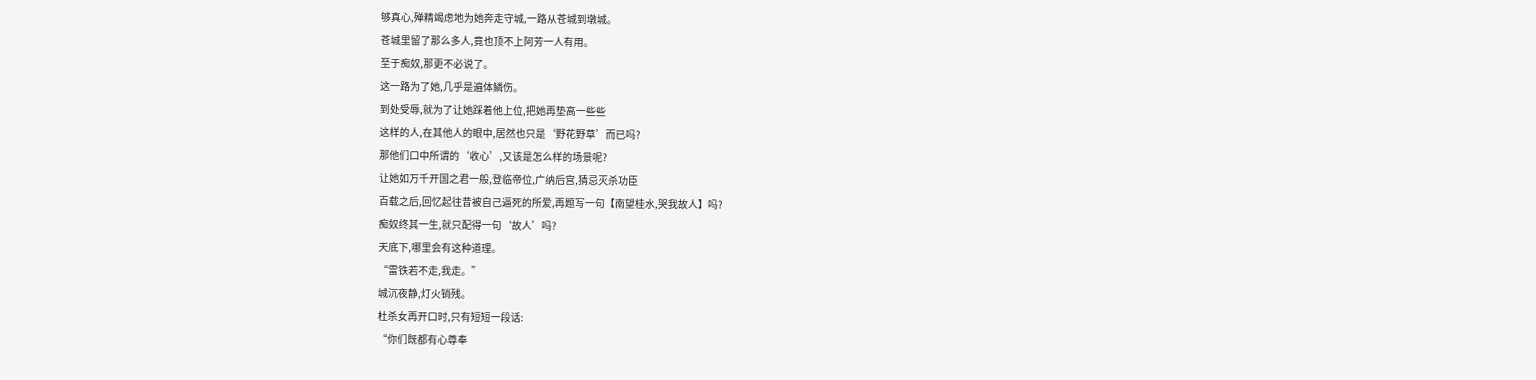够真心,殚精竭虑地为她奔走守城,一路从苍城到墩城。
苍城里留了那么多人,竟也顶不上阿芳一人有用。
至于痴奴,那更不必说了。
这一路为了她,几乎是遍体鳞伤。
到处受辱,就为了让她踩着他上位,把她再垫高一些些
这样的人,在其他人的眼中,居然也只是‘野花野草’而已吗?
那他们口中所谓的‘收心’,又该是怎么样的场景呢?
让她如万千开国之君一般,登临帝位,广纳后宫,猜忌灭杀功臣
百载之后,回忆起往昔被自己逼死的所爱,再题写一句【南望桂水,哭我故人】吗?
痴奴终其一生,就只配得一句‘故人’吗?
天底下,哪里会有这种道理。
“雷铁若不走,我走。”
城沉夜静,灯火销残。
杜杀女再开口时,只有短短一段话:
“你们既都有心尊奉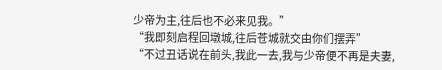少帝为主,往后也不必来见我。”
“我即刻启程回墩城,往后苍城就交由你们摆弄”
“不过丑话说在前头,我此一去,我与少帝便不再是夫妻,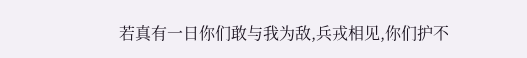若真有一日你们敢与我为敌,兵戎相见,你们护不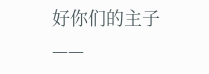好你们的主子——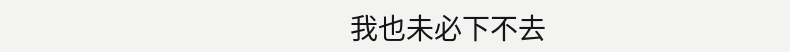我也未必下不去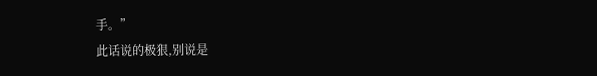手。”
此话说的极狠,别说是